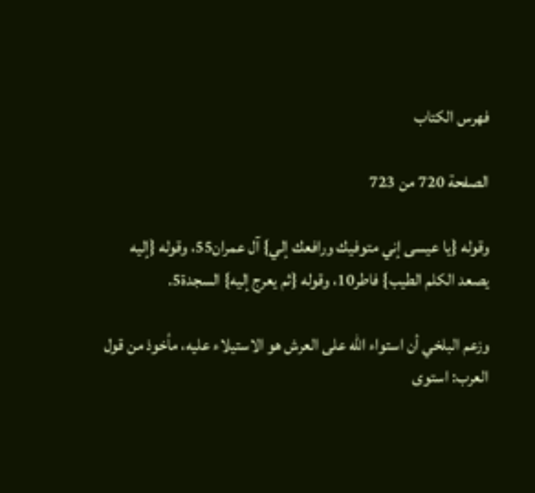فهرس الكتاب

الصفحة 720 من 723

وقوله {يا عيسى إني متوفيك ورافعك إلي} آل عمران55، وقوله {إليه يصعد الكلم الطيب} فاطر10، وقوله {ثم يعرج إليه} السجدة5.

وزعم البلخي أن استواء الله على العرش هو الاستيلاء عليه، مأخوذ من قول العرب: استوى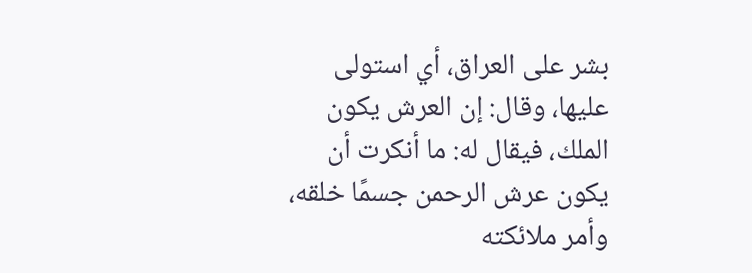بشر على العراق، أي استولى عليها، وقال: إن العرش يكون الملك، فيقال له: ما أنكرت أن يكون عرش الرحمن جسمًا خلقه، وأمر ملائكته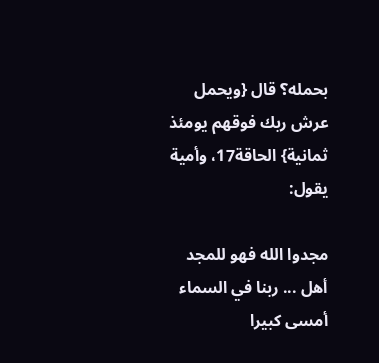بحمله؟ قال {ويحمل عرش ربك فوقهم يومئذ ثمانية} الحاقة17، وأمية يقول:

مجدوا الله فهو للمجد أهل ... ربنا في السماء أمسى كبيرا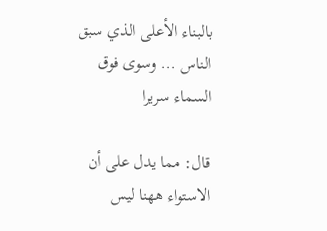بالبناء الأعلى الذي سبق الناس ... وسوى فوق السماء سريرا

قال: مما يدل على أن الاستواء ههنا ليس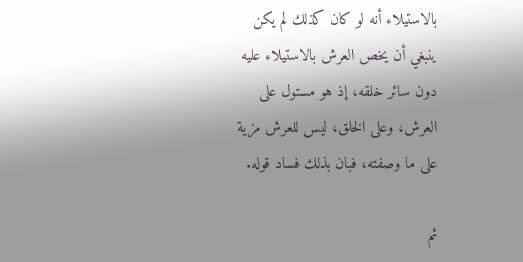بالاستيلاء أنه لو كان كذلك لم يكن ينبغي أن يخص العرش بالاستيلاء عليه دون سائر خلقه، إذ هو مستول على العرش، وعلى الخلق، ليس للعرش مزية على ما وصفته، فبان بذلك فساد قوله.

ثم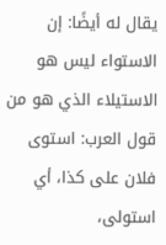يقال له أيضًا: إن الاستواء ليس هو الاستيلاء الذي هو من قول العرب: استوى فلان على كذا، أي استولى،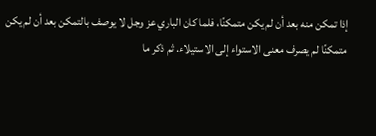إذا تمكن منه بعد أن لم يكن متمكنًا، فلما كان الباري عز وجل لا يوصف بالتمكن بعد أن لم يكن متمكنًا لم يصرف معنى الاستواء إلى الاستيلاء. ثم ذكر ما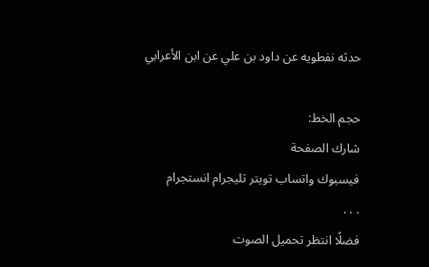حدثه نفطويه عن داود بن علي عن ابن الأعرابي

حجم الخط:
شارك الصفحة
فيسبوك واتساب تويتر تليجرام انستجرام
. . .
فضلًا انتظر تحميل الصوت